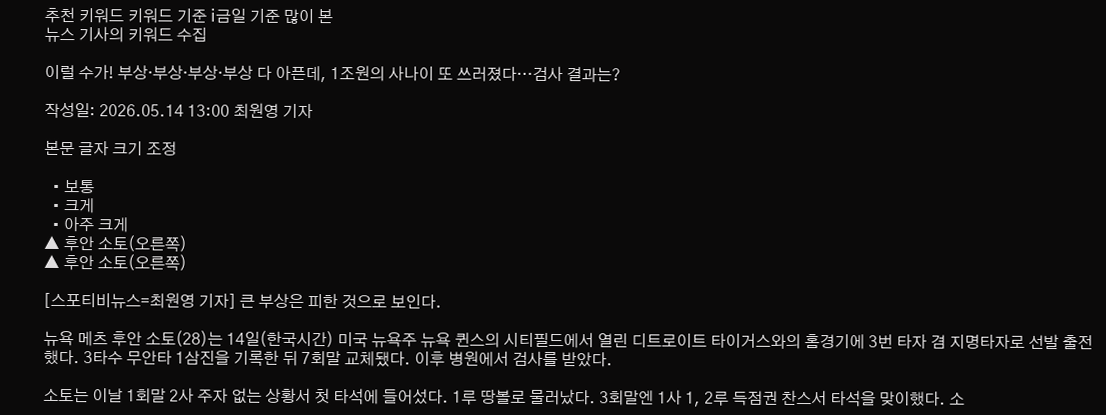추천 키워드 키워드 기준 i금일 기준 많이 본
뉴스 기사의 키워드 수집

이럴 수가! 부상·부상·부상·부상 다 아픈데, 1조원의 사나이 또 쓰러졌다…검사 결과는?

작성일: 2026.05.14 13:00 최원영 기자

본문 글자 크기 조정

  • 보통
  • 크게
  • 아주 크게
▲ 후안 소토(오른쪽)
▲ 후안 소토(오른쪽)

[스포티비뉴스=최원영 기자] 큰 부상은 피한 것으로 보인다.

뉴욕 메츠 후안 소토(28)는 14일(한국시간) 미국 뉴욕주 뉴욕 퀸스의 시티필드에서 열린 디트로이트 타이거스와의 홈경기에 3번 타자 겸 지명타자로 선발 출전했다. 3타수 무안타 1삼진을 기록한 뒤 7회말 교체됐다. 이후 병원에서 검사를 받았다.

소토는 이날 1회말 2사 주자 없는 상황서 첫 타석에 들어섰다. 1루 땅볼로 물러났다. 3회말엔 1사 1, 2루 득점권 찬스서 타석을 맞이했다. 소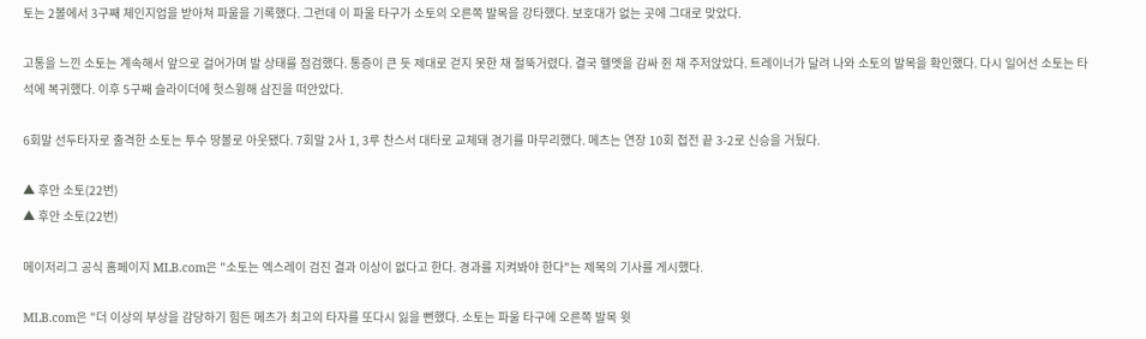토는 2볼에서 3구째 체인지업을 받아쳐 파울을 기록했다. 그런데 이 파울 타구가 소토의 오른쪽 발목을 강타했다. 보호대가 없는 곳에 그대로 맞았다.

고통을 느낀 소토는 계속해서 앞으로 걸어가며 발 상태를 점검했다. 통증이 큰 듯 제대로 걷지 못한 채 절뚝거렸다. 결국 헬멧을 감싸 쥔 채 주저앉았다. 트레이너가 달려 나와 소토의 발목을 확인했다. 다시 일어선 소토는 타석에 복귀했다. 이후 5구째 슬라이더에 헛스윙해 삼진을 떠안았다.

6회말 선두타자로 출격한 소토는 투수 땅볼로 아웃됐다. 7회말 2사 1, 3루 찬스서 대타로 교체돼 경기를 마무리했다. 메츠는 연장 10회 접전 끝 3-2로 신승을 거뒀다.

▲ 후안 소토(22번)
▲ 후안 소토(22번)

메이저리그 공식 홈페이지 MLB.com은 "소토는 엑스레이 검진 결과 이상이 없다고 한다. 경과를 지켜봐야 한다"는 제목의 기사를 게시했다.

MLB.com은 "더 이상의 부상을 감당하기 힘든 메츠가 최고의 타자를 또다시 잃을 뻔했다. 소토는 파울 타구에 오른쪽 발목 윗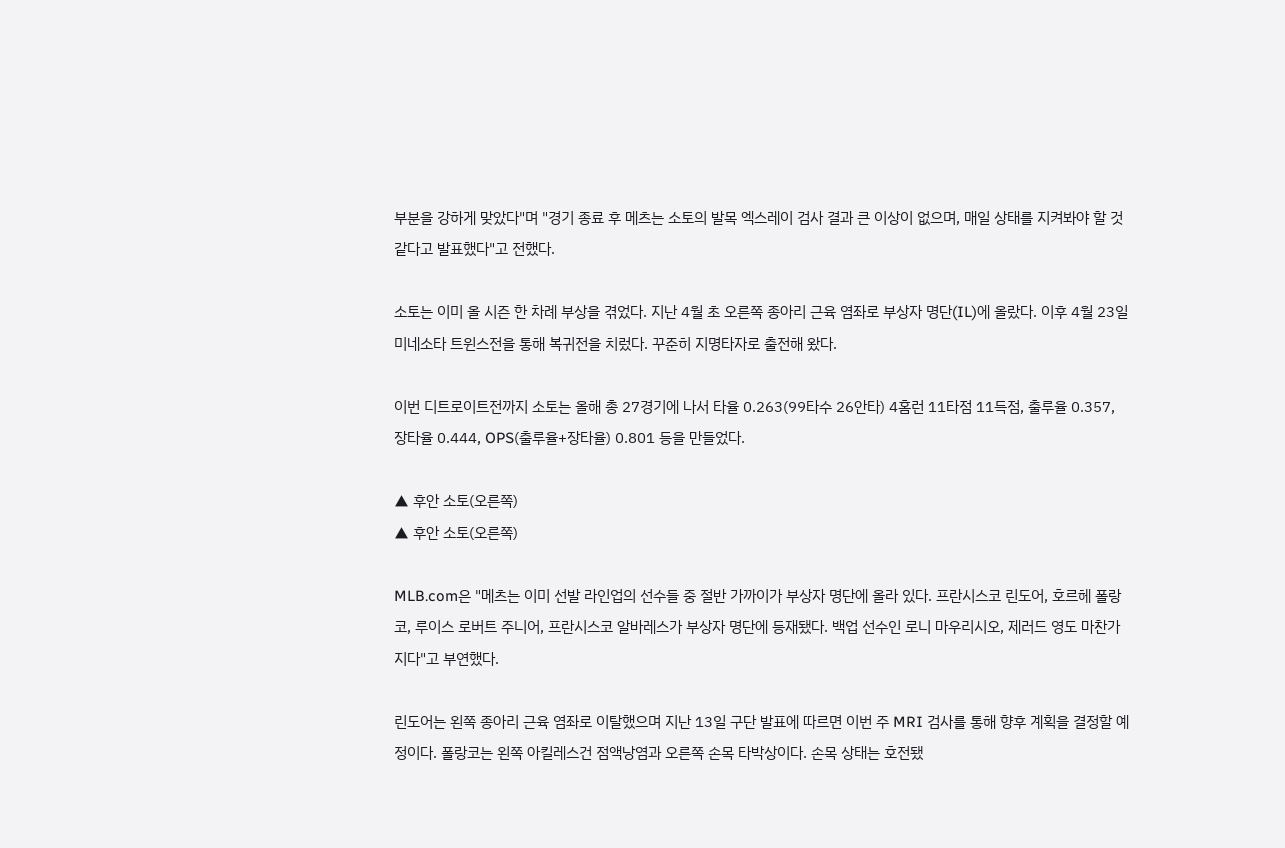부분을 강하게 맞았다"며 "경기 종료 후 메츠는 소토의 발목 엑스레이 검사 결과 큰 이상이 없으며, 매일 상태를 지켜봐야 할 것 같다고 발표했다"고 전했다.

소토는 이미 올 시즌 한 차례 부상을 겪었다. 지난 4월 초 오른쪽 종아리 근육 염좌로 부상자 명단(IL)에 올랐다. 이후 4월 23일 미네소타 트윈스전을 통해 복귀전을 치렀다. 꾸준히 지명타자로 출전해 왔다.

이번 디트로이트전까지 소토는 올해 총 27경기에 나서 타율 0.263(99타수 26안타) 4홈런 11타점 11득점, 출루율 0.357, 장타율 0.444, OPS(출루율+장타율) 0.801 등을 만들었다.

▲ 후안 소토(오른쪽)
▲ 후안 소토(오른쪽)

MLB.com은 "메츠는 이미 선발 라인업의 선수들 중 절반 가까이가 부상자 명단에 올라 있다. 프란시스코 린도어, 호르헤 폴랑코, 루이스 로버트 주니어, 프란시스코 알바레스가 부상자 명단에 등재됐다. 백업 선수인 로니 마우리시오, 제러드 영도 마찬가지다"고 부연했다.

린도어는 왼쪽 종아리 근육 염좌로 이탈했으며 지난 13일 구단 발표에 따르면 이번 주 MRI 검사를 통해 향후 계획을 결정할 예정이다. 폴랑코는 왼쪽 아킬레스건 점액낭염과 오른쪽 손목 타박상이다. 손목 상태는 호전됐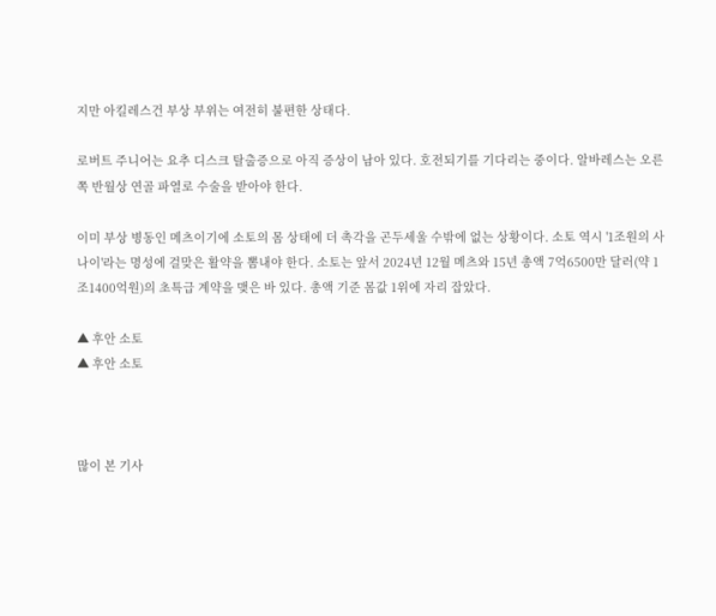지만 아킬레스건 부상 부위는 여전히 불편한 상태다.

로버트 주니어는 요추 디스크 탈출증으로 아직 증상이 남아 있다. 호전되기를 기다리는 중이다. 알바레스는 오른쪽 반월상 연골 파열로 수술을 받아야 한다.

이미 부상 병동인 메츠이기에 소토의 몸 상태에 더 촉각을 곤두세울 수밖에 없는 상황이다. 소토 역시 '1조원의 사나이'라는 명성에 걸맞은 활약을 뽐내야 한다. 소토는 앞서 2024년 12월 메츠와 15년 총액 7억6500만 달러(약 1조1400억원)의 초특급 계약을 맺은 바 있다. 총액 기준 몸값 1위에 자리 잡았다.

▲ 후안 소토
▲ 후안 소토



많이 본 기사